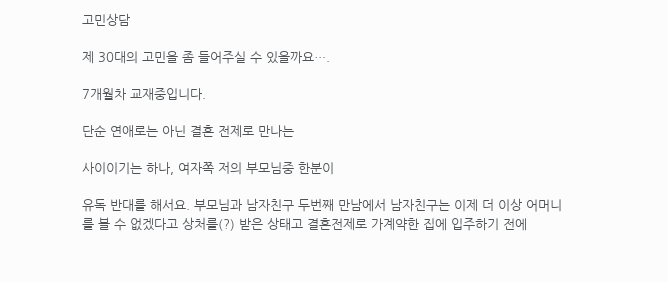고민상담

제 30대의 고민을 좀 들어주실 수 있을까요….

7개월차 교재중입니다.

단순 연애로는 아닌 결혼 전제로 만나는

사이이기는 하나, 여자쪽 저의 부모님중 한분이

유독 반대를 해서요. 부모님과 남자친구 두번째 만남에서 남자친구는 이제 더 이상 어머니를 볼 수 없겠다고 상처를(?) 받은 상태고 결혼전제로 가계약한 집에 입주하기 전에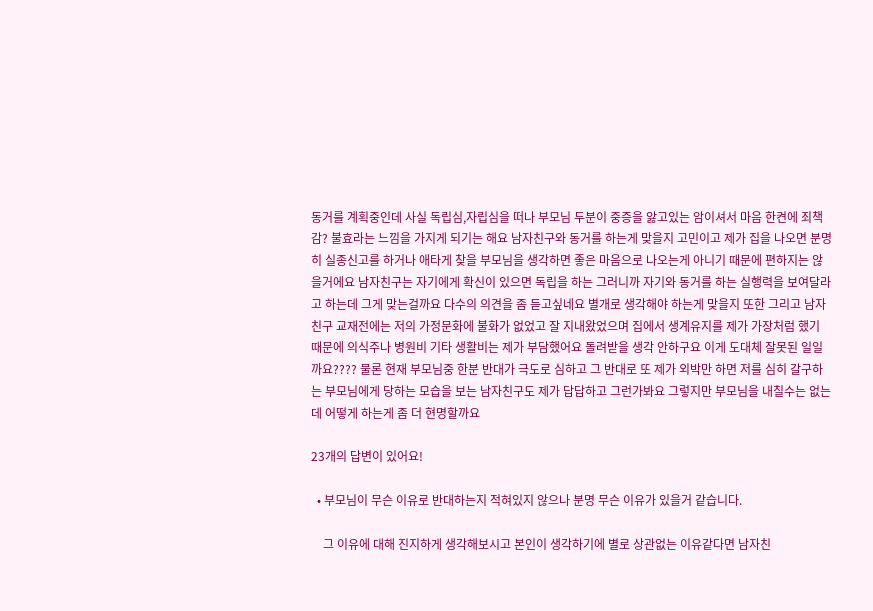동거를 계획중인데 사실 독립심,자립심을 떠나 부모님 두분이 중증을 앓고있는 암이셔서 마음 한켠에 죄책감? 불효라는 느낌을 가지게 되기는 해요 남자친구와 동거를 하는게 맞을지 고민이고 제가 집을 나오면 분명히 실종신고를 하거나 애타게 찾을 부모님을 생각하면 좋은 마음으로 나오는게 아니기 때문에 편하지는 않을거에요 남자친구는 자기에게 확신이 있으면 독립을 하는 그러니까 자기와 동거를 하는 실행력을 보여달라고 하는데 그게 맞는걸까요 다수의 의견을 좀 듣고싶네요 별개로 생각해야 하는게 맞을지 또한 그리고 남자친구 교재전에는 저의 가정문화에 불화가 없었고 잘 지내왔었으며 집에서 생계유지를 제가 가장처럼 했기 때문에 의식주나 병원비 기타 생활비는 제가 부담했어요 돌려받을 생각 안하구요 이게 도대체 잘못된 일일까요???? 물론 현재 부모님중 한분 반대가 극도로 심하고 그 반대로 또 제가 외박만 하면 저를 심히 갈구하는 부모님에게 당하는 모습을 보는 남자친구도 제가 답답하고 그런가봐요 그렇지만 부모님을 내칠수는 없는데 어떻게 하는게 좀 더 현명할까요

23개의 답변이 있어요!

  • 부모님이 무슨 이유로 반대하는지 적혀있지 않으나 분명 무슨 이유가 있을거 같습니다.

    그 이유에 대해 진지하게 생각해보시고 본인이 생각하기에 별로 상관없는 이유같다면 남자친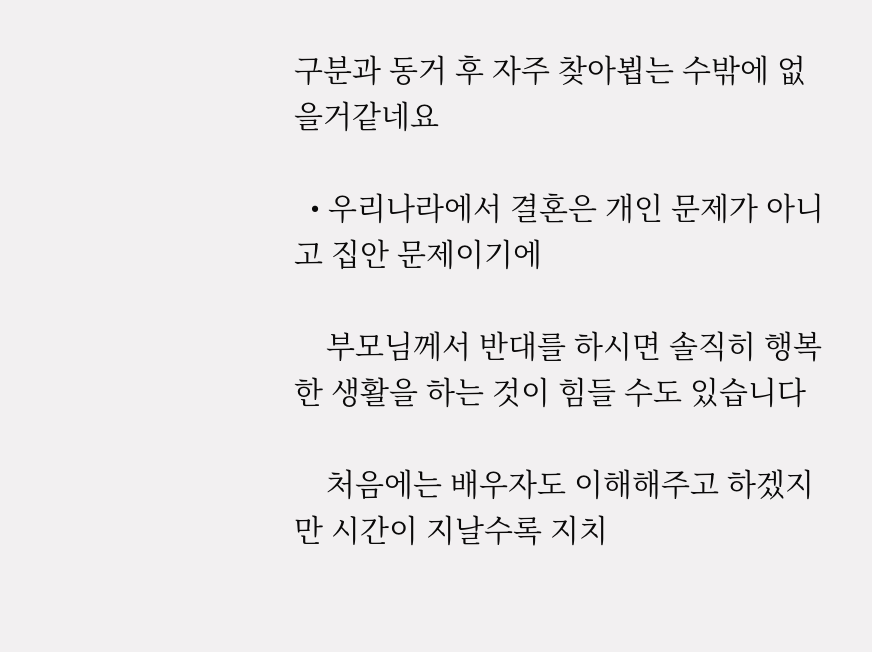구분과 동거 후 자주 찾아뵙는 수밖에 없을거같네요

  • 우리나라에서 결혼은 개인 문제가 아니고 집안 문제이기에

    부모님께서 반대를 하시면 솔직히 행복한 생활을 하는 것이 힘들 수도 있습니다

    처음에는 배우자도 이해해주고 하겠지만 시간이 지날수록 지치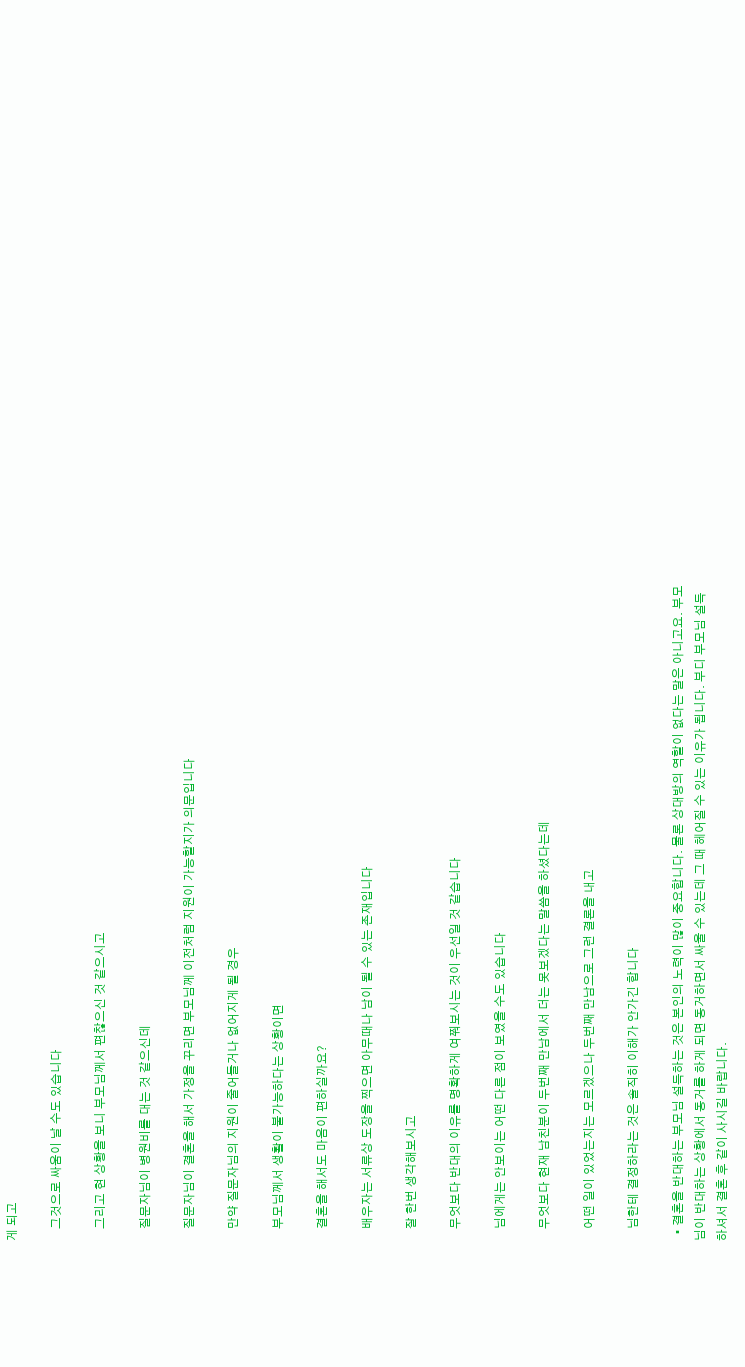게 되고

    그것으로 싸움이 날 수도 있습니다

    그리고 현 상황을 보니 부모님께서 편찮으신 것 같으시고

    질문자님이 병원비를 대는 것 같으신데

    질문자님이 결혼을 해서 가정을 꾸리면 부모님께 이전처럼 지원이 가능할지가 의문입니다

    만약 질문자님의 지원이 줄어들거나 없어지게 될 경우

    부모님께서 생활이 불가능하다는 상황이면

    결혼을 해서도 마음이 편하실까요?

    배우자는 서류상 도장을 찍으면 아무때나 남이 될 수 있는 존재입니다

    잘 한번 생각해보시고

    무엇보다 반대의 이유를 명확하게 여쭤보시는 것이 우선일 것 같습니다

    님에게는 안보이는 어떤 다른 점이 보였을 수도 있습니다

    무엇보다 현재 남친분이 두번째 만남에서 더는 못보겠다는 말씀을 하셨다는데

    어떤 일이 있었는지는 모르겠으나 두번째 만남으로 그런 결론을 내고

    님한테 결정하라는 것은 솔직히 이해가 안가긴 합니다

  • 결혼을 반대하는 부모님 설득하는 것은 본인의 노력이 많이 중요합니다. 물론 상대방의 역할이 없다는 말은 아니고요. 부모님이 반대하는 상황에서 동거를 하게 되면 동거하면서 싸울 수 있는데 그 때 헤어질 수 있는 이유가 됩니다. 부디 부모님 설득하셔서 결혼 후 같이 사시길 바랍니다.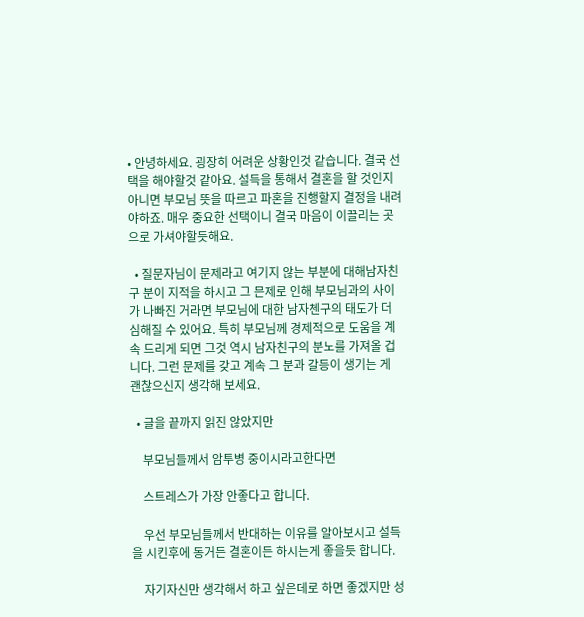• 안녕하세요. 굉장히 어려운 상황인것 같습니다. 결국 선택을 해야할것 같아요. 설득을 통해서 결혼을 할 것인지 아니면 부모님 뜻을 따르고 파혼을 진행할지 결정을 내려야하죠. 매우 중요한 선택이니 결국 마음이 이끌리는 곳으로 가셔야할듯해요.

  • 질문자님이 문제라고 여기지 않는 부분에 대해남자친구 분이 지적을 하시고 그 믄제로 인해 부모님과의 사이가 나빠진 거라면 부모님에 대한 남자첸구의 태도가 더 심해질 수 있어요. 특히 부모님께 경제적으로 도움을 계속 드리게 되면 그것 역시 남자친구의 분노를 가져올 겁니다. 그런 문제를 갖고 계속 그 분과 갈등이 생기는 게 괜찮으신지 생각해 보세요.

  • 글을 끝까지 읽진 않았지만

    부모님들께서 암투병 중이시라고한다면

    스트레스가 가장 안좋다고 합니다.

    우선 부모님들께서 반대하는 이유를 알아보시고 설득을 시킨후에 동거든 결혼이든 하시는게 좋을듯 합니다.

    자기자신만 생각해서 하고 싶은데로 하면 좋겠지만 성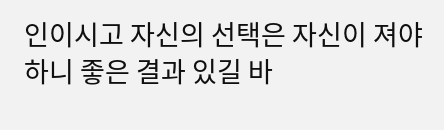인이시고 자신의 선택은 자신이 져야하니 좋은 결과 있길 바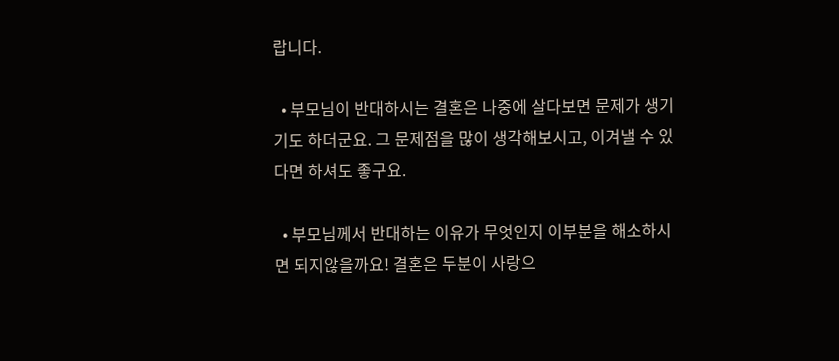랍니다.

  • 부모님이 반대하시는 결혼은 나중에 살다보면 문제가 생기기도 하더군요. 그 문제점을 많이 생각해보시고, 이겨낼 수 있다면 하셔도 좋구요.

  • 부모님께서 반대하는 이유가 무엇인지 이부분을 해소하시면 되지않을까요! 결혼은 두분이 사랑으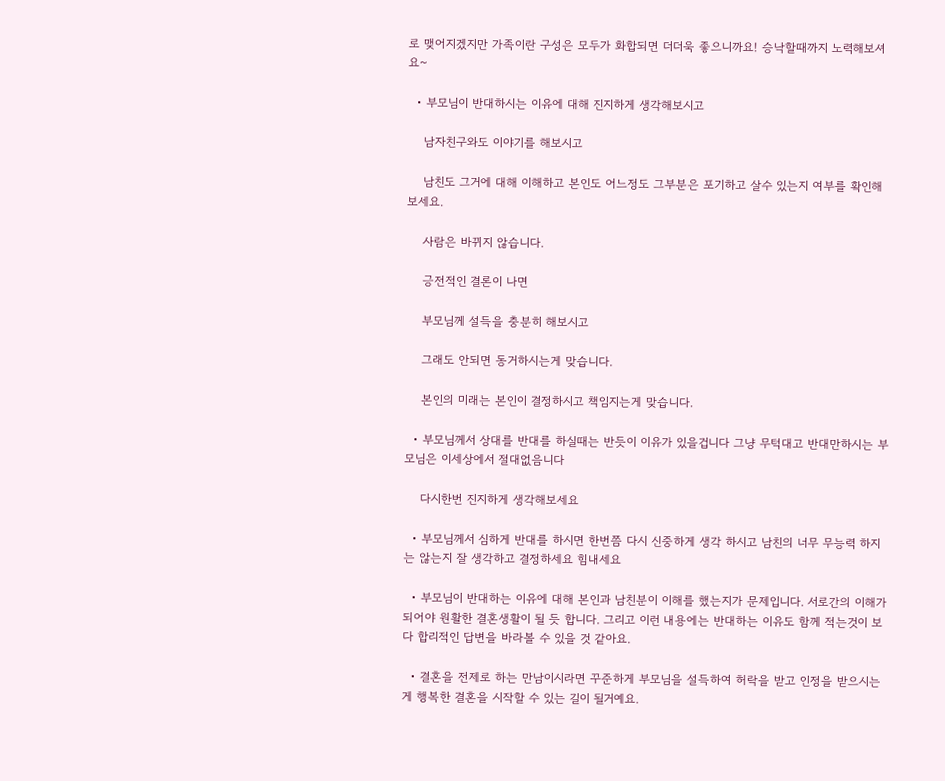로 맺어지겠지만 가족이란 구성은 모두가 화합되면 더더욱 좋으니까요! 승낙할때까지 노력해보셔요~

  • 부모님이 반대하시는 이유에 대해 진지하게 생각해보시고

    남자친구와도 이야기를 해보시고

    남친도 그거에 대해 이해하고 본인도 어느정도 그부분은 포기하고 살수 있는지 여부를 확인해보세요.

    사람은 바뀌지 않습니다.

    긍전적인 결론이 나면

    부모님께 설득을 충분히 해보시고

    그래도 안되면 동거하시는게 맞습니다.

    본인의 미래는 본인이 결정하시고 책임지는게 맞습니다.

  • 부모님께서 상대를 반대를 하실때는 반듯이 이유가 있을겁니다 그냥 무턱대고 반대만하시는 부모님은 이세상에서 절대없음니다

    다시한번 진지하게 생각해보세요

  • 부모님께서 심하게 반대를 하시면 한번쯤 다시 신중하게 생각 하시고 남친의 너무 무능력 하지는 않는지 잘 생각하고 결정하세요 힘내세요

  • 부모님이 반대하는 이유에 대해 본인과 남친분이 이해를 했는지가 문제입니다. 서로간의 이해가 되어야 원활한 결혼생활이 될 듯 합니다. 그리고 이런 내용에는 반대하는 이유도 함께 적는것이 보다 합리적인 답변을 바라볼 수 있을 것 같아요.

  • 결혼을 전제로 하는 만남이시라면 꾸준하게 부모님을 설득하여 허락을 받고 인정을 받으시는게 행복한 결혼을 시작할 수 있는 길이 될거예요.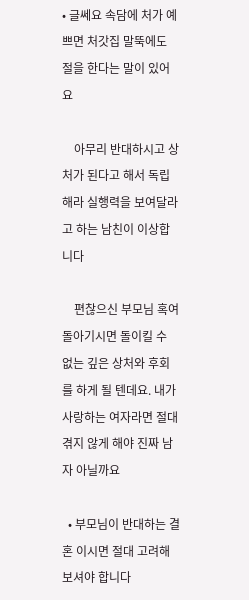• 글쎄요 속담에 처가 예쁘면 처갓집 말뚝에도 절을 한다는 말이 있어요

    아무리 반대하시고 상처가 된다고 해서 독립해라 실행력을 보여달라고 하는 남친이 이상합니다

    편찮으신 부모님 혹여 돌아기시면 돌이킬 수 없는 깊은 상처와 후회를 하게 될 텐데요. 내가 사랑하는 여자라면 절대 겪지 않게 해야 진짜 남자 아닐까요

  • 부모님이 반대하는 결혼 이시면 절대 고려해 보셔야 합니다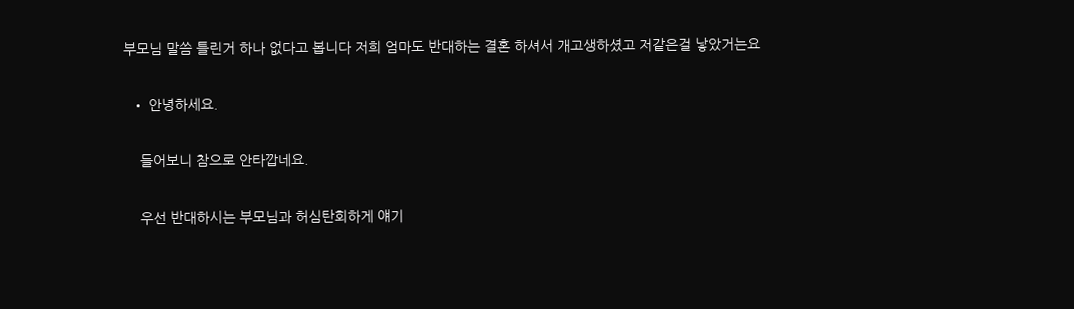부모님 말씀 틀린거 하나 없다고 봅니다 저희 엄마도 반대하는 결혼 하셔서 개고생하셨고 저같은걸 낳았거는요

  • 안녕하세요.

    들어보니 참으로 안타깝네요.

    우선 반대하시는 부모님과 허심탄회하게 얘기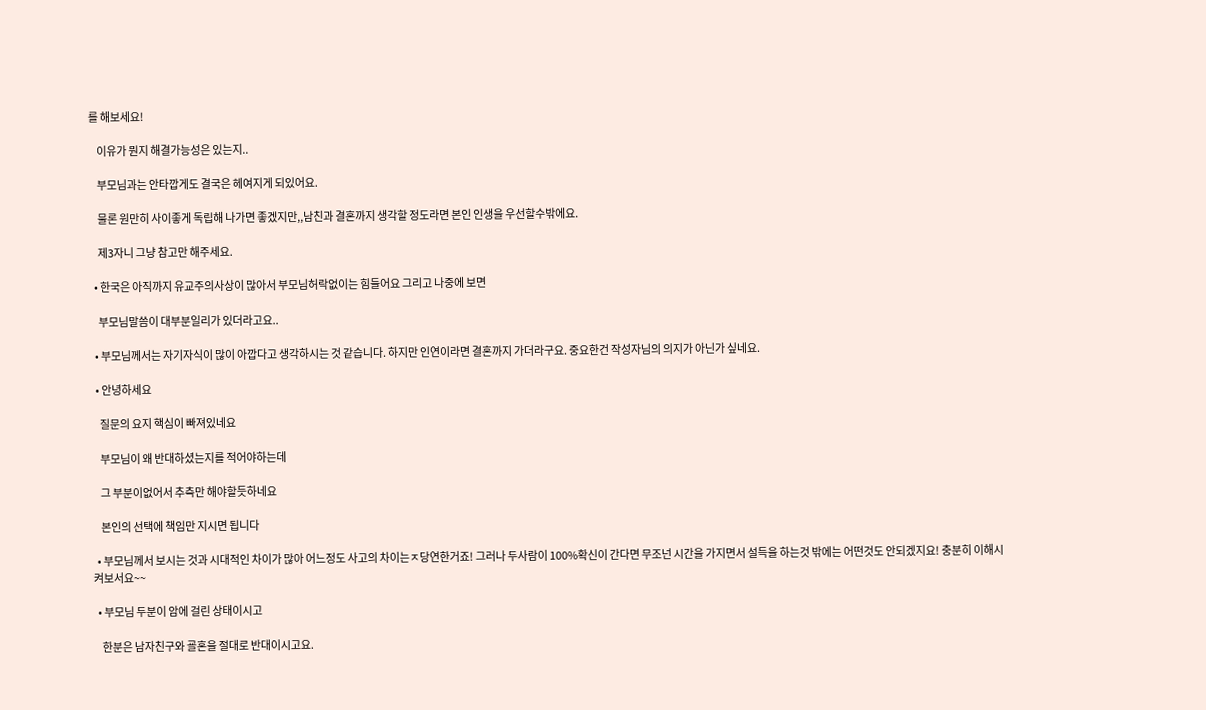를 해보세요!

    이유가 뭔지 해결가능성은 있는지..

    부모님과는 안타깝게도 결국은 헤여지게 되있어요.

    물론 원만히 사이좋게 독립해 나가면 좋겠지만,,남친과 결혼까지 생각할 정도라면 본인 인생을 우선할수밖에요.

    제3자니 그냥 참고만 해주세요.

  • 한국은 아직까지 유교주의사상이 많아서 부모님허락없이는 힘들어요 그리고 나중에 보면

    부모님말씀이 대부분일리가 있더라고요..

  • 부모님께서는 자기자식이 많이 아깝다고 생각하시는 것 같습니다. 하지만 인연이라면 결혼까지 가더라구요. 중요한건 작성자님의 의지가 아닌가 싶네요.

  • 안녕하세요

    질문의 요지 핵심이 빠져있네요

    부모님이 왜 반대하셨는지를 적어야하는데

    그 부분이없어서 추측만 해야할듯하네요

    본인의 선택에 책임만 지시면 됩니다

  • 부모님께서 보시는 것과 시대적인 차이가 많아 어느정도 사고의 차이는ㅈ당연한거죠! 그러나 두사람이 100%확신이 간다면 무조넌 시간을 가지면서 설득을 하는것 밖에는 어떤것도 안되겠지요! 충분히 이해시켜보서요~~

  • 부모님 두분이 암에 걸린 상태이시고

    한분은 남자친구와 굘혼을 절대로 반대이시고요.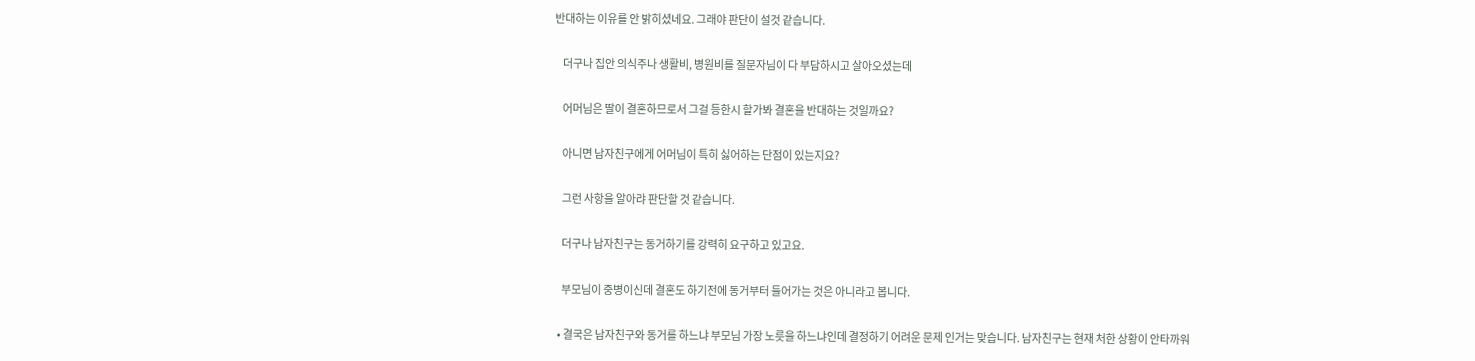반대하는 이유를 안 밝히셨네요. 그래야 판단이 설것 같습니다.

    더구나 집안 의식주나 생활비, 병원비를 질문자님이 다 부담하시고 살아오셨는데

    어머님은 딸이 결혼하므로서 그걸 등한시 할가봐 결혼을 반대하는 것일까요?

    아니면 남자친구에게 어머님이 특히 싫어하는 단점이 있는지요?

    그런 사항을 알아랴 판단할 것 같습니다.

    더구나 남자친구는 동거하기를 강력히 요구하고 있고요.

    부모님이 중병이신데 결혼도 하기전에 동거부터 들어가는 것은 아니라고 봅니다.

  • 결국은 남자친구와 동거를 하느냐 부모님 가장 노릇을 하느냐인데 결정하기 어려운 문제 인거는 맞습니다. 남자친구는 현재 처한 상황이 안타까워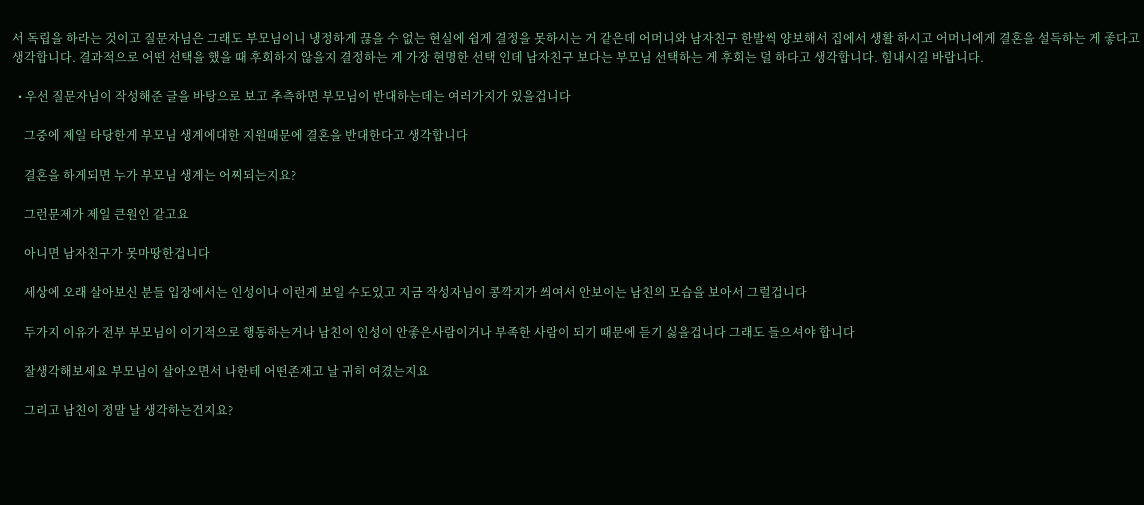서 독립을 하라는 것이고 질문자님은 그래도 부모님이니 냉정하게 끊을 수 없는 현실에 쉽게 결정을 못하시는 거 같은데 어머니와 남자친구 한발씩 양보해서 집에서 생활 하시고 어머니에게 결혼을 설득하는 게 좋다고 생각합니다. 결과적으로 어떤 선택을 했을 때 후회하지 않을지 결정하는 게 가장 현명한 선택 인데 남자친구 보다는 부모님 선택하는 게 후회는 덜 하다고 생각합니다. 힘내시길 바랍니다.

  • 우선 질문자님이 작성해준 글을 바탕으로 보고 추측하면 부모님이 반대하는데는 여러가지가 있을겁니다

    그중에 제일 타당한게 부모님 생계에대한 지원때문에 결혼을 반대한다고 생각합니다

    결혼을 하게되면 누가 부모님 생계는 어찌되는지요?

    그런문제가 제일 큰원인 같고요

    아니면 남자친구가 못마땅한겁니다

    세상에 오래 살아보신 분들 입장에서는 인성이나 이런게 보일 수도있고 지금 작성자님이 콩깍지가 씌여서 안보이는 남친의 모습을 보아서 그럴겁니다

    두가지 이유가 전부 부모님이 이기적으로 행동하는거나 남친이 인성이 안좋은사람이거나 부족한 사람이 되기 때문에 듣기 싫을겁니다 그래도 들으셔야 합니다

    잘생각해보세요 부모님이 살아오면서 나한테 어떤존재고 날 귀히 여겼는지요

    그리고 남친이 정말 날 생각하는건지요?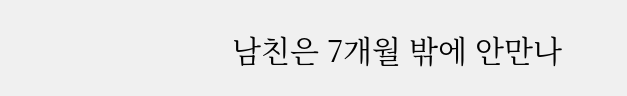남친은 7개월 밖에 안만나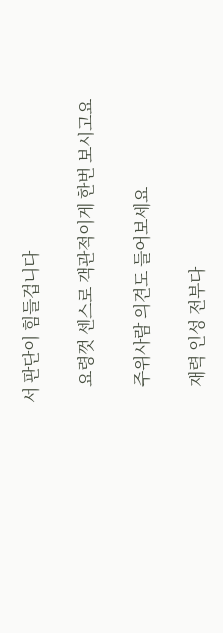서 판단이 힘들겁니다

    요령껏 센스로 객관적이게 한번 보시고요

    주위사람 의견도 들어보세요

    재력 인성 전부다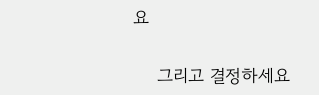요

    그리고 결정하세요